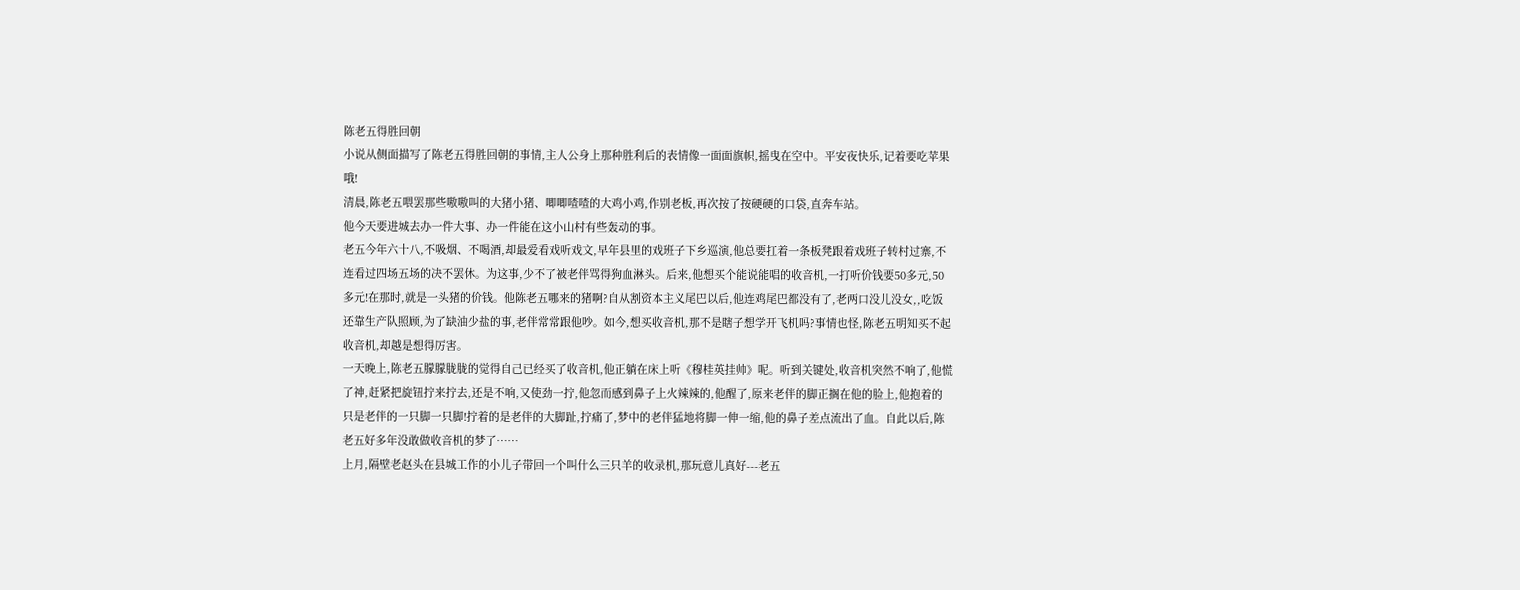陈老五得胜回朝
小说从侧面描写了陈老五得胜回朝的事情,主人公身上那种胜利后的表情像一面面旗帜,摇曳在空中。平安夜快乐,记着要吃苹果哦!
清晨,陈老五喂罢那些嗷嗷叫的大猪小猪、唧唧喳喳的大鸡小鸡,作别老板,再次按了按硬硬的口袋,直奔车站。
他今天要进城去办一件大事、办一件能在这小山村有些轰动的事。
老五今年六十八,不吸烟、不喝酒,却最爱看戏听戏文,早年县里的戏班子下乡巡演,他总要扛着一条板凳跟着戏班子转村过寨,不连看过四场五场的决不罢休。为这事,少不了被老伴骂得狗血淋头。后来,他想买个能说能唱的收音机,一打听价钱要50多元,50多元!在那时,就是一头猪的价钱。他陈老五哪来的猪啊?自从割资本主义尾巴以后,他连鸡尾巴都没有了,老两口没儿没女,,吃饭还靠生产队照顾,为了缺油少盐的事,老伴常常跟他吵。如今,想买收音机,那不是瞎子想学开飞机吗?事情也怪,陈老五明知买不起收音机,却越是想得厉害。
一天晚上,陈老五朦朦胧胧的觉得自己已经买了收音机,他正躺在床上听《穆桂英挂帅》呢。听到关键处,收音机突然不响了,他慌了神,赶紧把旋钮拧来拧去,还是不响,又使劲一拧,他忽而感到鼻子上火辣辣的,他醒了,原来老伴的脚正搁在他的脸上,他抱着的只是老伴的一只脚一只脚!拧着的是老伴的大脚趾,拧痛了,梦中的老伴猛地将脚一伸一缩,他的鼻子差点流出了血。自此以后,陈老五好多年没敢做收音机的梦了……
上月,隔壁老赵头在县城工作的小儿子带回一个叫什么三只羊的收录机,那玩意儿真好---老五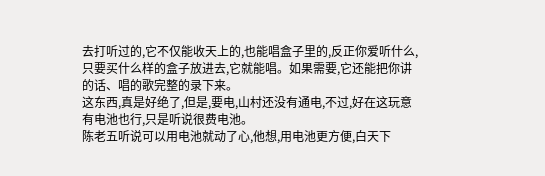去打听过的,它不仅能收天上的,也能唱盒子里的,反正你爱听什么,只要买什么样的盒子放进去,它就能唱。如果需要,它还能把你讲的话、唱的歌完整的录下来。
这东西,真是好绝了,但是,要电,山村还没有通电,不过,好在这玩意有电池也行,只是听说很费电池。
陈老五听说可以用电池就动了心,他想,用电池更方便,白天下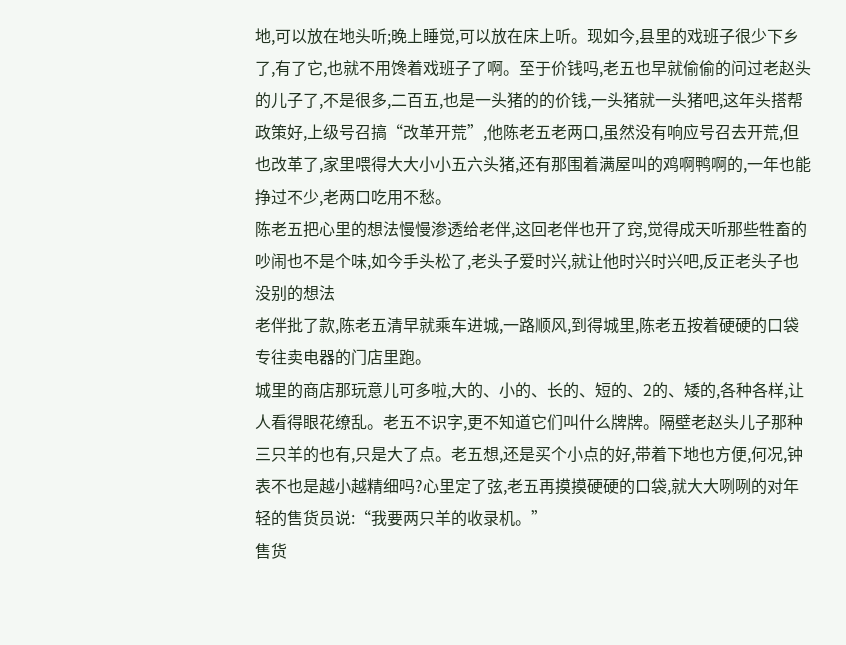地,可以放在地头听;晚上睡觉,可以放在床上听。现如今,县里的戏班子很少下乡了,有了它,也就不用馋着戏班子了啊。至于价钱吗,老五也早就偷偷的问过老赵头的儿子了,不是很多,二百五,也是一头猪的的价钱,一头猪就一头猪吧,这年头搭帮政策好,上级号召搞“改革开荒”,他陈老五老两口,虽然没有响应号召去开荒,但也改革了,家里喂得大大小小五六头猪,还有那围着满屋叫的鸡啊鸭啊的,一年也能挣过不少,老两口吃用不愁。
陈老五把心里的想法慢慢渗透给老伴,这回老伴也开了窍,觉得成天听那些牲畜的吵闹也不是个味,如今手头松了,老头子爱时兴,就让他时兴时兴吧,反正老头子也没别的想法
老伴批了款,陈老五清早就乘车进城,一路顺风,到得城里,陈老五按着硬硬的口袋专往卖电器的门店里跑。
城里的商店那玩意儿可多啦,大的、小的、长的、短的、2的、矮的,各种各样,让人看得眼花缭乱。老五不识字,更不知道它们叫什么牌牌。隔壁老赵头儿子那种三只羊的也有,只是大了点。老五想,还是买个小点的好,带着下地也方便,何况,钟表不也是越小越精细吗?心里定了弦,老五再摸摸硬硬的口袋,就大大咧咧的对年轻的售货员说:“我要两只羊的收录机。”
售货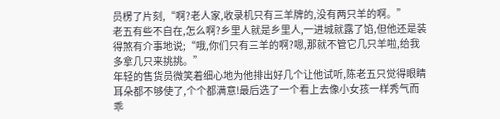员楞了片刻,“啊?老人家,收录机只有三羊牌的,没有两只羊的啊。”
老五有些不自在,怎么啊?乡里人就是乡里人,一进城就露了馅,但他还是装得煞有介事地说;“哦,你们只有三羊的啊?嗯,那就不管它几只羊啦,给我多拿几只来挑挑。”
年轻的售货员微笑着细心地为他排出好几个让他试听,陈老五只觉得眼睛耳朵都不够使了,个个都满意!最后选了一个看上去像小女孩一样秀气而乖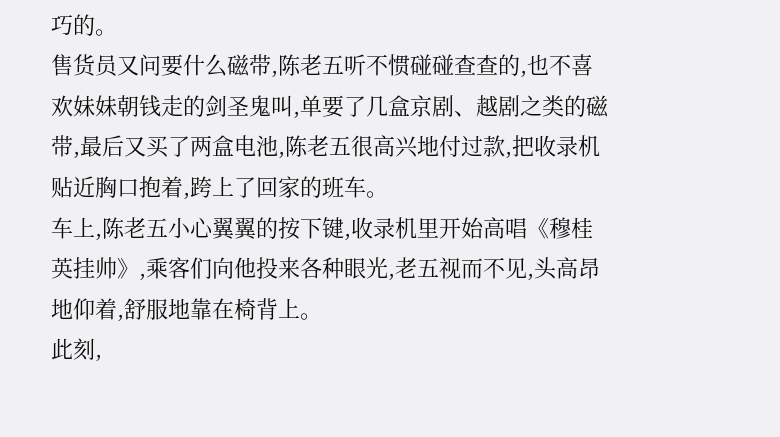巧的。
售货员又问要什么磁带,陈老五听不惯碰碰查查的,也不喜欢妹妹朝钱走的剑圣鬼叫,单要了几盒京剧、越剧之类的磁带,最后又买了两盒电池,陈老五很高兴地付过款,把收录机贴近胸口抱着,跨上了回家的班车。
车上,陈老五小心翼翼的按下键,收录机里开始高唱《穆桂英挂帅》,乘客们向他投来各种眼光,老五视而不见,头高昂地仰着,舒服地靠在椅背上。
此刻,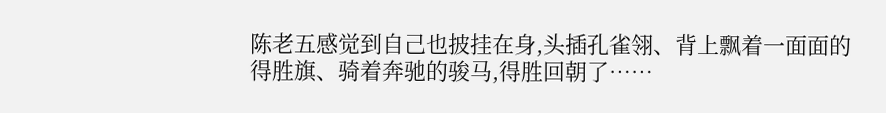陈老五感觉到自己也披挂在身,头插孔雀翎、背上飘着一面面的得胜旗、骑着奔驰的骏马,得胜回朝了……